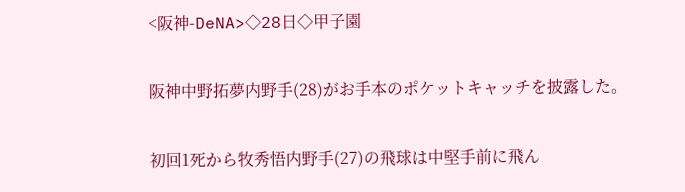<阪神-DeNA>◇28日◇甲子園

阪神中野拓夢内野手(28)がお手本のポケットキャッチを披露した。

初回1死から牧秀悟内野手(27)の飛球は中堅手前に飛ん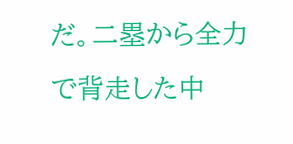だ。二塁から全力で背走した中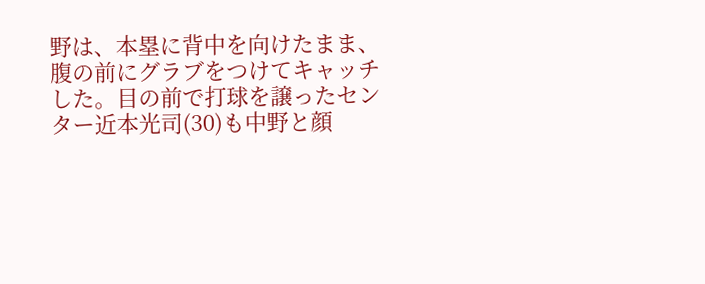野は、本塁に背中を向けたまま、腹の前にグラブをつけてキャッチした。目の前で打球を譲ったセンター近本光司(30)も中野と顔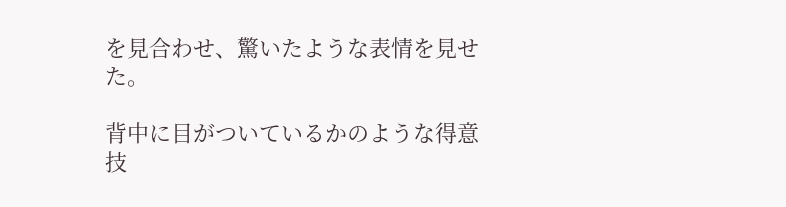を見合わせ、驚いたような表情を見せた。

背中に目がついているかのような得意技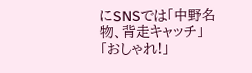にSNSでは「中野名物、背走キャッチ」「おしゃれ!」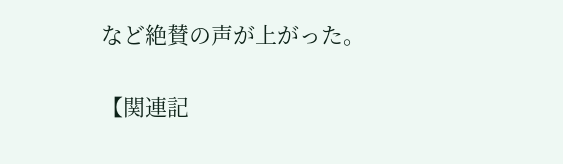など絶賛の声が上がった。

【関連記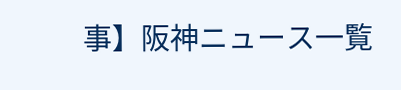事】阪神ニュース一覧